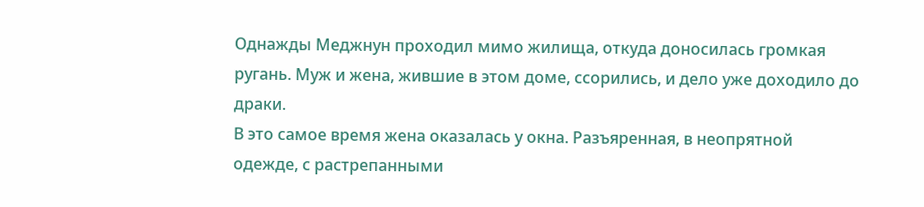Однажды Меджнун проходил мимо жилища, откуда доносилась громкая ругань. Муж и жена, жившие в этом доме, ссорились, и дело уже доходило до драки.
В это самое время жена оказалась у окна. Разъяренная, в неопрятной одежде, с растрепанными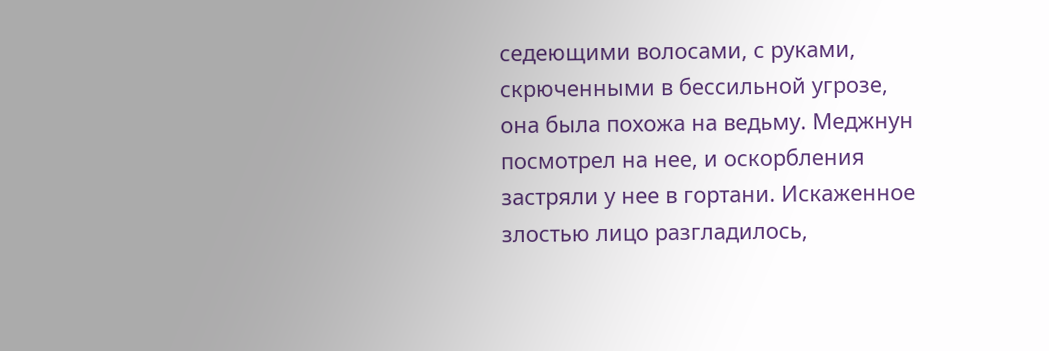седеющими волосами, с руками, скрюченными в бессильной угрозе, она была похожа на ведьму. Меджнун посмотрел на нее, и оскорбления застряли у нее в гортани. Искаженное злостью лицо разгладилось,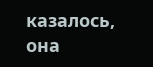казалось, она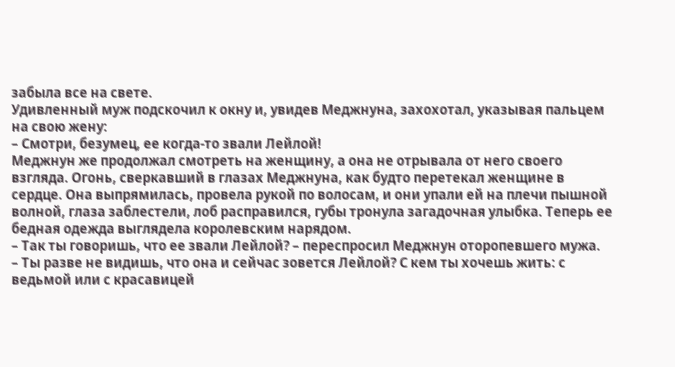забыла все на свете.
Удивленный муж подскочил к окну и, увидев Меджнуна, захохотал, указывая пальцем на свою жену:
– Смотри, безумец, ее когда-то звали Лейлой!
Меджнун же продолжал смотреть на женщину, а она не отрывала от него своего взгляда. Огонь, сверкавший в глазах Меджнуна, как будто перетекал женщине в сердце. Она выпрямилась, провела рукой по волосам, и они упали ей на плечи пышной волной, глаза заблестели, лоб расправился, губы тронула загадочная улыбка. Теперь ее бедная одежда выглядела королевским нарядом.
– Так ты говоришь, что ее звали Лейлой? – переспросил Меджнун оторопевшего мужа.
– Ты разве не видишь, что она и сейчас зовется Лейлой? С кем ты хочешь жить: с ведьмой или с красавицей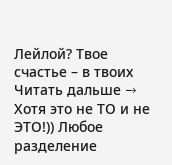Лейлой? Твое счастье – в твоих
Читать дальше →
Хотя это не ТО и не ЭТО!)) Любое разделение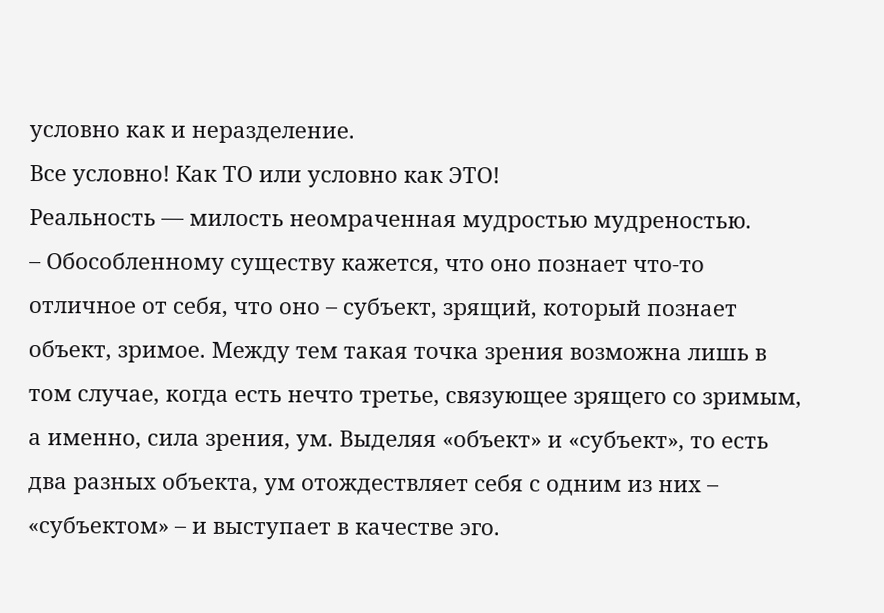условно как и неразделение.
Все условно! Как ТО или условно как ЭТО!
Реальность — милость неомраченная мудростью мудреностью.
– Обособленному существу кажется, что оно познает что-то отличное от себя, что оно – субъект, зрящий, который познает объект, зримое. Между тем такая точка зрения возможна лишь в том случае, когда есть нечто третье, связующее зрящего со зримым, а именно, сила зрения, ум. Выделяя «объект» и «субъект», то есть два разных объекта, ум отождествляет себя с одним из них – «субъектом» – и выступает в качестве эго.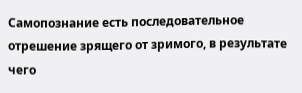Самопознание есть последовательное отрешение зрящего от зримого, в результате чего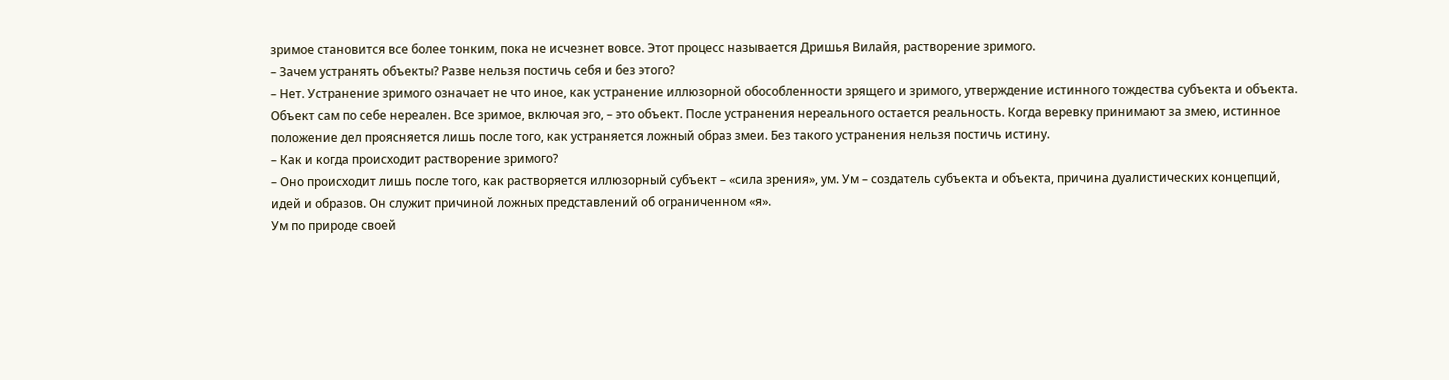зримое становится все более тонким, пока не исчезнет вовсе. Этот процесс называется Дришья Вилайя, растворение зримого.
– Зачем устранять объекты? Разве нельзя постичь себя и без этого?
– Нет. Устранение зримого означает не что иное, как устранение иллюзорной обособленности зрящего и зримого, утверждение истинного тождества субъекта и объекта. Объект сам по себе нереален. Все зримое, включая эго, – это объект. После устранения нереального остается реальность. Когда веревку принимают за змею, истинное положение дел проясняется лишь после того, как устраняется ложный образ змеи. Без такого устранения нельзя постичь истину.
– Как и когда происходит растворение зримого?
– Оно происходит лишь после того, как растворяется иллюзорный субъект – «сила зрения», ум. Ум – создатель субъекта и объекта, причина дуалистических концепций, идей и образов. Он служит причиной ложных представлений об ограниченном «я».
Ум по природе своей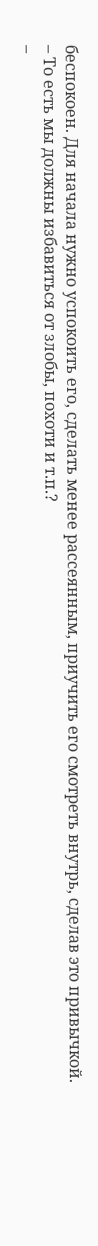беспокоен. Для начала нужно успокоить его, сделать менее рассеянным, приучить его смотреть внутрь, сделав это привычкой.
– То есть мы должны избавиться от злобы, похоти и т.п.?
–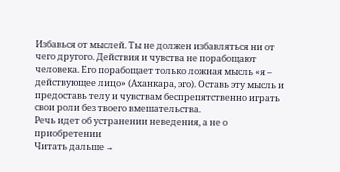Избавься от мыслей. Ты не должен избавляться ни от чего другого. Действия и чувства не порабощают человека. Его порабощает только ложная мысль «я – действующее лицо» (Аханкара, эго). Оставь эту мысль и предоставь телу и чувствам беспрепятственно играть свои роли без твоего вмешательства.
Речь идет об устранении неведения, а не о приобретении
Читать дальше →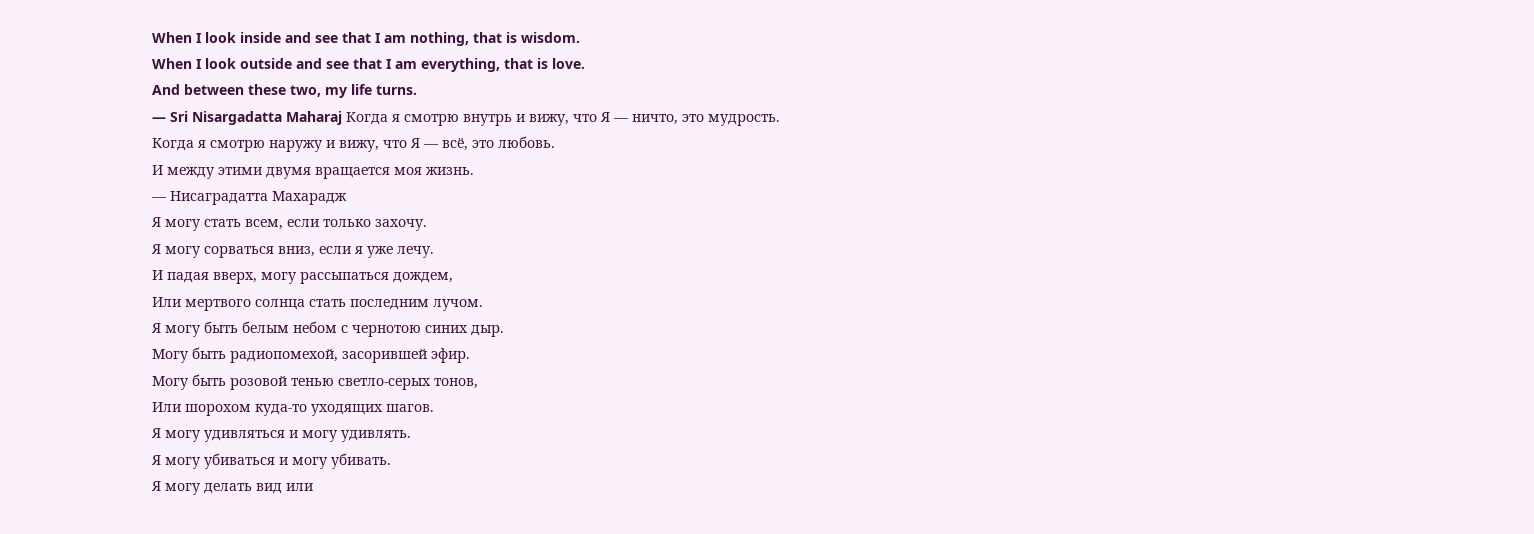When I look inside and see that I am nothing, that is wisdom.
When I look outside and see that I am everything, that is love.
And between these two, my life turns.
— Sri Nisargadatta Maharaj Когда я смотрю внутрь и вижу, что Я — ничто, это мудрость.
Когда я смотрю наружу и вижу, что Я — всё, это любовь.
И между этими двумя вращается моя жизнь.
— Нисаградатта Махарадж
Я могу стать всем, если только захочу.
Я могу сорваться вниз, если я уже лечу.
И падая вверх, могу рассыпаться дождем,
Или мертвого солнца стать последним лучом.
Я могу быть белым небом с чернотою синих дыр.
Могу быть радиопомехой, засорившей эфир.
Могу быть розовой тенью светло-серых тонов,
Или шорохом куда-то уходящих шагов.
Я могу удивляться и могу удивлять.
Я могу убиваться и могу убивать.
Я могу делать вид или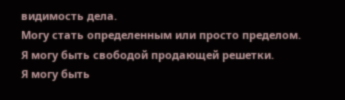видимость дела.
Могу стать определенным или просто пределом.
Я могу быть свободой продающей решетки.
Я могу быть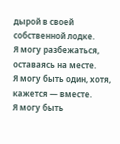дырой в своей собственной лодке.
Я могу разбежаться, оставаясь на месте.
Я могу быть один, хотя, кажется — вместе.
Я могу быть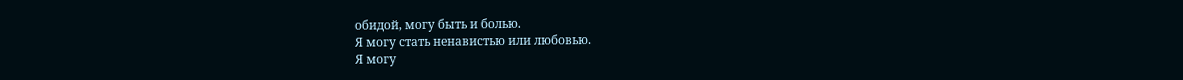обидой, могу быть и болью.
Я могу стать ненавистью или любовью.
Я могу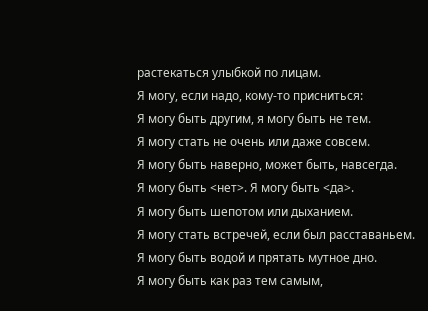растекаться улыбкой по лицам.
Я могу, если надо, кому-то присниться:
Я могу быть другим, я могу быть не тем.
Я могу стать не очень или даже совсем.
Я могу быть наверно, может быть, навсегда.
Я могу быть <нет>. Я могу быть <да>.
Я могу быть шепотом или дыханием.
Я могу стать встречей, если был расставаньем.
Я могу быть водой и прятать мутное дно.
Я могу быть как раз тем самым,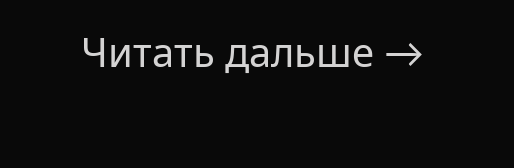Читать дальше →